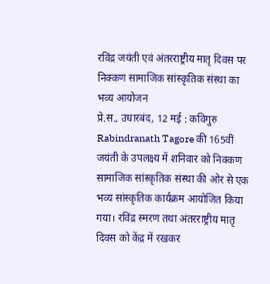रविंद्र जयंती एवं अंतरराष्ट्रीय मातृ दिवस पर निक्कण सामाजिक सांस्कृतिक संस्था का भव्य आयोजन
प्रे.स., उधारबंद, 12 मई : कविगुरु Rabindranath Tagore की 165वीं जयंती के उपलक्ष्य में शनिवार को निक्कण सामाजिक सांस्कृतिक संस्था की ओर से एक भव्य सांस्कृतिक कार्यक्रम आयोजित किया गया। रविंद्र स्मरण तथा अंतरराष्ट्रीय मातृ दिवस को केंद्र में रखकर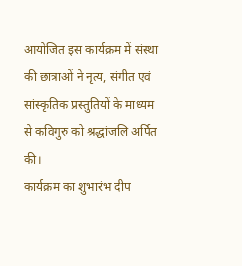आयोजित इस कार्यक्रम में संस्था की छात्राओं ने नृत्य, संगीत एवं सांस्कृतिक प्रस्तुतियों के माध्यम से कविगुरु को श्रद्धांजलि अर्पित की।
कार्यक्रम का शुभारंभ दीप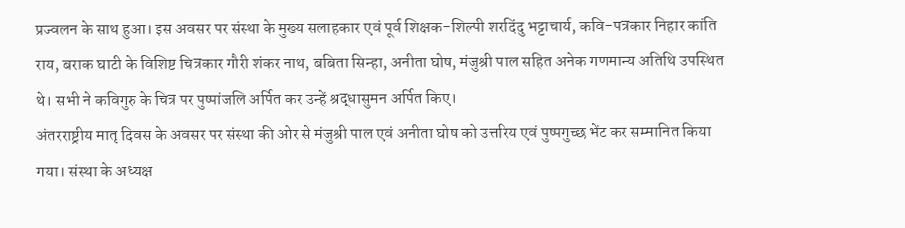प्रज्वलन के साथ हुआ। इस अवसर पर संस्था के मुख्य सलाहकार एवं पूर्व शिक्षक-शिल्पी शरदिंदु भट्टाचार्य, कवि-पत्रकार निहार कांति राय, बराक घाटी के विशिष्ट चित्रकार गौरी शंकर नाथ, बबिता सिन्हा, अनीता घोष, मंजुश्री पाल सहित अनेक गणमान्य अतिथि उपस्थित थे। सभी ने कविगुरु के चित्र पर पुष्पांजलि अर्पित कर उन्हें श्रद्धासुमन अर्पित किए।
अंतरराष्ट्रीय मातृ दिवस के अवसर पर संस्था की ओर से मंजुश्री पाल एवं अनीता घोष को उत्तरिय एवं पुष्पगुच्छ भेंट कर सम्मानित किया गया। संस्था के अध्यक्ष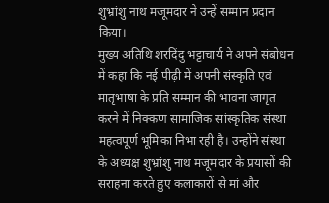शुभ्रांशु नाथ मजूमदार ने उन्हें सम्मान प्रदान किया।
मुख्य अतिथि शरदिंदु भट्टाचार्य ने अपने संबोधन में कहा कि नई पीढ़ी में अपनी संस्कृति एवं मातृभाषा के प्रति सम्मान की भावना जागृत करने में निक्कण सामाजिक सांस्कृतिक संस्था महत्वपूर्ण भूमिका निभा रही है। उन्होंने संस्था के अध्यक्ष शुभ्रांशु नाथ मजूमदार के प्रयासों की सराहना करते हुए कलाकारों से मां और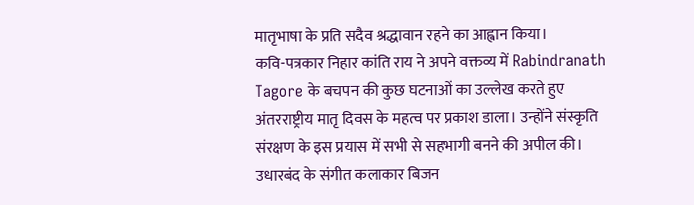मातृभाषा के प्रति सदैव श्रद्धावान रहने का आह्वान किया।
कवि-पत्रकार निहार कांति राय ने अपने वक्तव्य में Rabindranath Tagore के बचपन की कुछ घटनाओं का उल्लेख करते हुए अंतरराष्ट्रीय मातृ दिवस के महत्व पर प्रकाश डाला। उन्होंने संस्कृति संरक्षण के इस प्रयास में सभी से सहभागी बनने की अपील की।
उधारबंद के संगीत कलाकार बिजन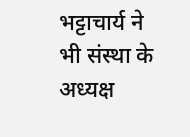भट्टाचार्य ने भी संस्था के अध्यक्ष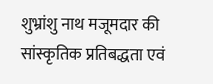शुभ्रांशु नाथ मजूमदार की सांस्कृतिक प्रतिबद्धता एवं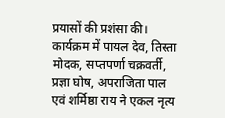प्रयासों की प्रशंसा की।
कार्यक्रम में पायल देव, तिस्ता मोदक, सप्तपर्णा चक्रवर्ती, प्रज्ञा घोष, अपराजिता पाल एवं शर्मिष्ठा राय ने एकल नृत्य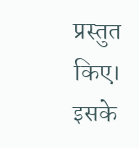प्रस्तुत किए। इसके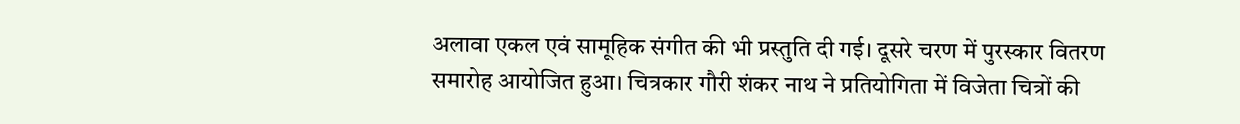अलावा एकल एवं सामूहिक संगीत की भी प्रस्तुति दी गई। दूसरे चरण में पुरस्कार वितरण समारोह आयोजित हुआ। चित्रकार गौरी शंकर नाथ ने प्रतियोगिता में विजेता चित्रों की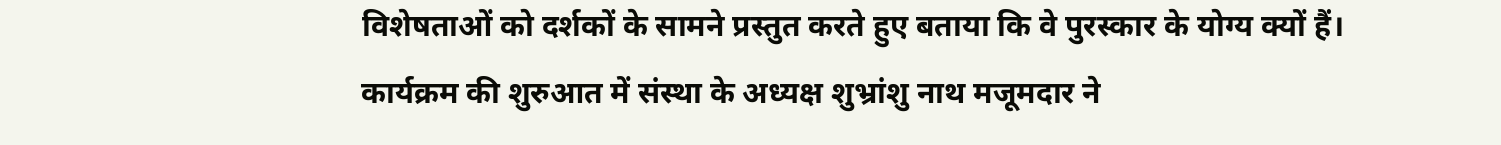विशेषताओं को दर्शकों के सामने प्रस्तुत करते हुए बताया कि वे पुरस्कार के योग्य क्यों हैं।
कार्यक्रम की शुरुआत में संस्था के अध्यक्ष शुभ्रांशु नाथ मजूमदार ने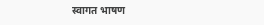स्वागत भाषण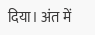दिया। अंत में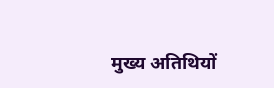मुख्य अतिथियों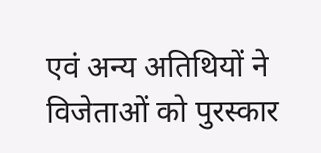एवं अन्य अतिथियों ने विजेताओं को पुरस्कार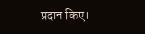प्रदान किए।